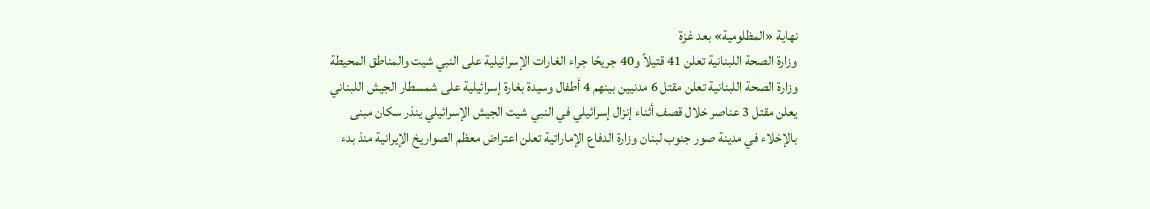نهاية «المظلومية» بعد غزة
وزارة الصحة اللبنانية تعلن 41 قتيلاً و40 جريحًا جراء الغارات الإسرائيلية على النبي شيت والمناطق المحيطة وزارة الصحة اللبنانية تعلن مقتل 6 مدنيين بينهم 4 أطفال وسيدة بغارة إسرائيلية على شمسطار الجيش اللبناني يعلن مقتل 3 عناصر خلال قصف أثناء إنزال إسرائيلي في النبي شيت الجيش الإسرائيلي ينذر سكان مبنى بالإخلاء في مدينة صور جنوب لبنان وزارة الدفاع الإماراتية تعلن اعتراض معظم الصواريخ الإيرانية منذ بدء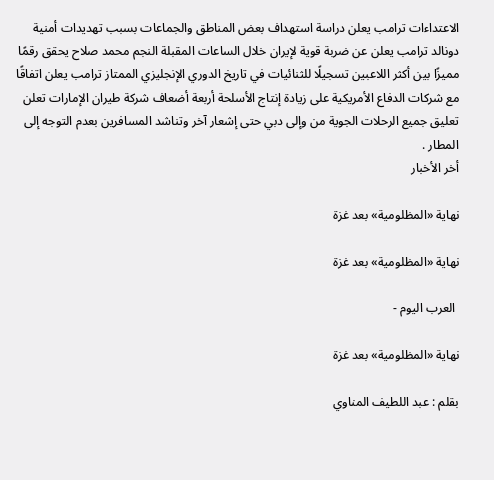الاعتداءات ترامب يعلن دراسة استهداف بعض المناطق والجماعات بسبب تهديدات أمنية دونالد ترامب يعلن عن ضربة قوية لإيران خلال الساعات المقبلة النجم محمد صلاح يحقق رقمًا مميزًا بين أكثر اللاعبين تسجيلًا للثنائيات في تاريخ الدوري الإنجليزي الممتاز ترامب يعلن اتفاقًا مع شركات الدفاع الأمريكية على زيادة إنتاج الأسلحة أربعة أضعاف شركة طيران الإمارات تعلن تعليق جميع الرحلات الجوية من وإلى دبي حتى إشعار آخر وتناشد المسافرين بعدم التوجه إلى المطار .
أخر الأخبار

نهاية «المظلومية» بعد غزة

نهاية «المظلومية» بعد غزة

 العرب اليوم -

نهاية «المظلومية» بعد غزة

بقلم : عبد اللطيف المناوي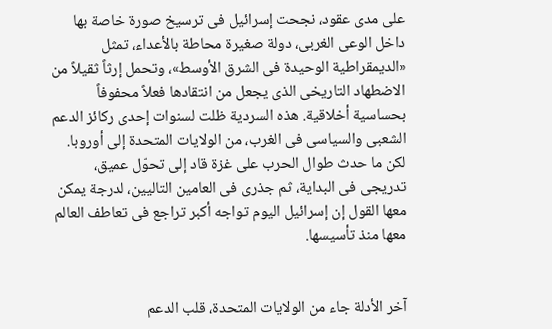على مدى عقود، نجحت إسرائيل فى ترسيخ صورة خاصة بها داخل الوعى الغربى، دولة صغيرة محاطة بالأعداء، تمثل «الديمقراطية الوحيدة فى الشرق الأوسط»، وتحمل إرثاً ثقيلاً من الاضطهاد التاريخى الذى يجعل من انتقادها فعلاً محفوفاً بحساسية أخلاقية. هذه السردية ظلت لسنوات إحدى ركائز الدعم الشعبى والسياسى فى الغرب، من الولايات المتحدة إلى أوروبا. لكن ما حدث طوال الحرب على غزة قاد إلى تحوّل عميق، تدريجى فى البداية، ثم جذرى فى العامين التاليين، لدرجة يمكن معها القول إن إسرائيل اليوم تواجه أكبر تراجع فى تعاطف العالم معها منذ تأسيسها.


آخر الأدلة جاء من الولايات المتحدة، قلب الدعم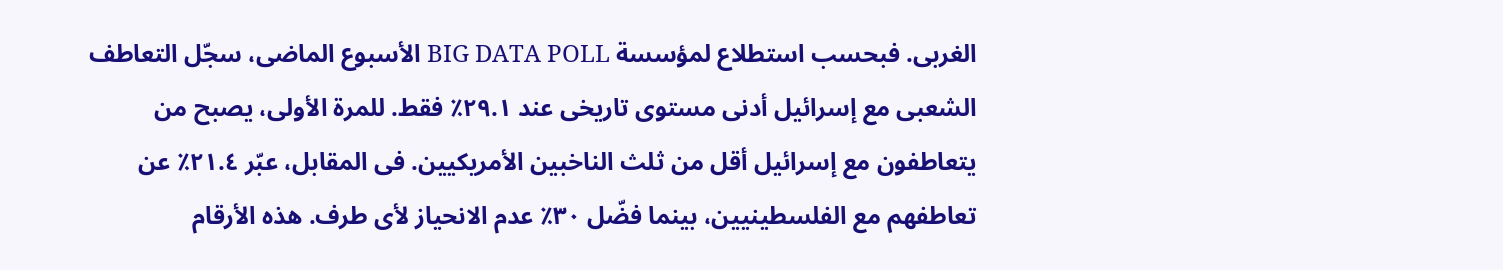الغربى. فبحسب استطلاع لمؤسسة BIG DATA POLL الأسبوع الماضى، سجّل التعاطف الشعبى مع إسرائيل أدنى مستوى تاريخى عند ٢٩.١٪ فقط. للمرة الأولى، يصبح من يتعاطفون مع إسرائيل أقل من ثلث الناخبين الأمريكيين. فى المقابل، عبّر ٢١.٤٪ عن تعاطفهم مع الفلسطينيين، بينما فضّل ٣٠٪ عدم الانحياز لأى طرف. هذه الأرقام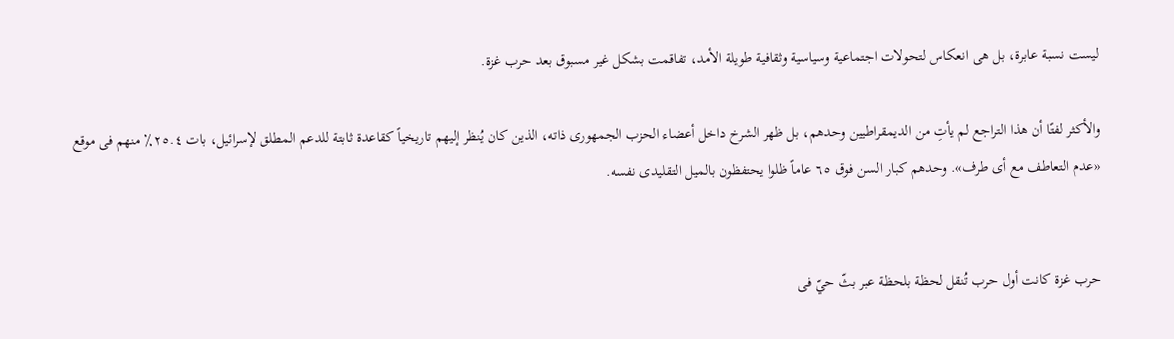ليست نسبة عابرة، بل هى انعكاس لتحولات اجتماعية وسياسية وثقافية طويلة الأمد، تفاقمت بشكل غير مسبوق بعد حرب غزة.

والأكثر لفتًا أن هذا التراجع لم يأتِ من الديمقراطيين وحدهم، بل ظهر الشرخ داخل أعضاء الحزب الجمهورى ذاته، الذين كان يُنظر إليهم تاريخياً كقاعدة ثابتة للدعم المطلق لإسرائيل، بات ٢٥.٤٪ منهم فى موقع «عدم التعاطف مع أى طرف». وحدهم كبار السن فوق ٦٥ عاماً ظلوا يحتفظون بالميل التقليدى نفسه.


حرب غزة كانت أول حرب تُنقل لحظة بلحظة عبر بثّ حيّ فى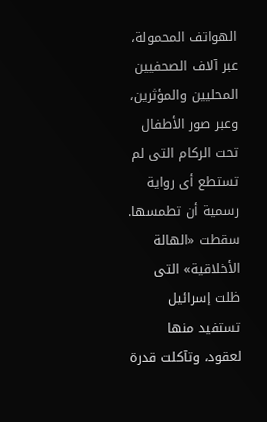الهواتف المحمولة، عبر آلاف الصحفيين المحليين والمؤثرين، وعبر صور الأطفال تحت الركام التى لم تستطع أى رواية رسمية أن تطمسها. سقطت «الهالة الأخلاقية» التى ظلت إسرائيل تستفيد منها لعقود، وتآكلت قدرة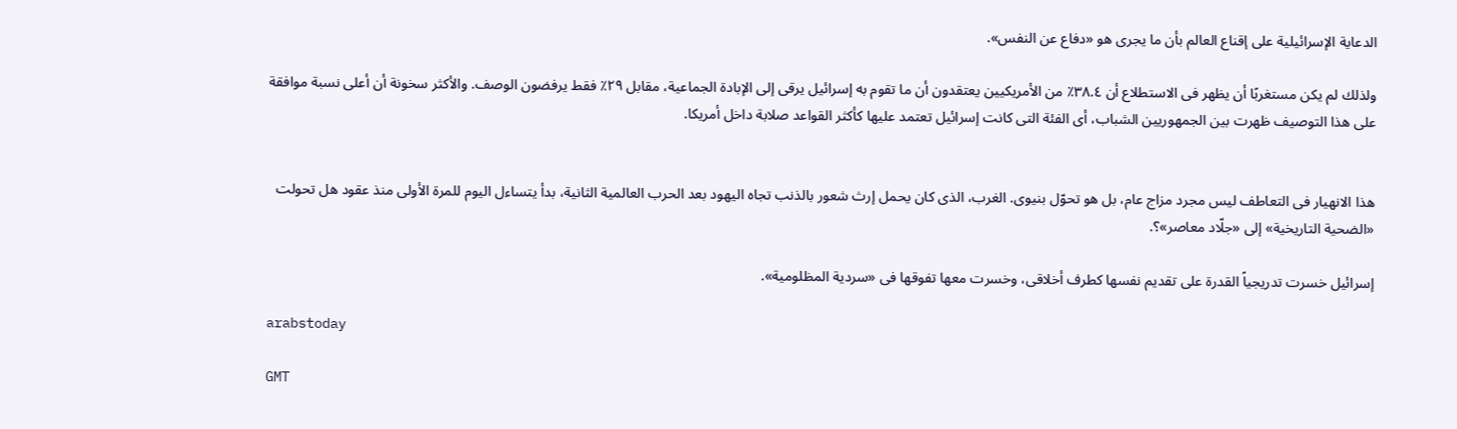الدعاية الإسرائيلية على إقناع العالم بأن ما يجرى هو «دفاع عن النفس».

ولذلك لم يكن مستغربًا أن يظهر فى الاستطلاع أن ٣٨.٤٪ من الأمريكيين يعتقدون أن ما تقوم به إسرائيل يرقى إلى الإبادة الجماعية، مقابل ٢٩٪ فقط يرفضون الوصف. والأكثر سخونة أن أعلى نسبة موافقة على هذا التوصيف ظهرت بين الجمهوريين الشباب، أى الفئة التى كانت إسرائيل تعتمد عليها كأكثر القواعد صلابة داخل أمريكا.


هذا الانهيار فى التعاطف ليس مجرد مزاج عام، بل هو تحوّل بنيوى. الغرب، الذى كان يحمل إرث شعور بالذنب تجاه اليهود بعد الحرب العالمية الثانية، بدأ يتساءل اليوم للمرة الأولى منذ عقود هل تحولت «الضحية التاريخية» إلى «جلّاد معاصر»؟.

إسرائيل خسرت تدريجياً القدرة على تقديم نفسها كطرف أخلاقى، وخسرت معها تفوقها فى «سردية المظلومية».

arabstoday

GMT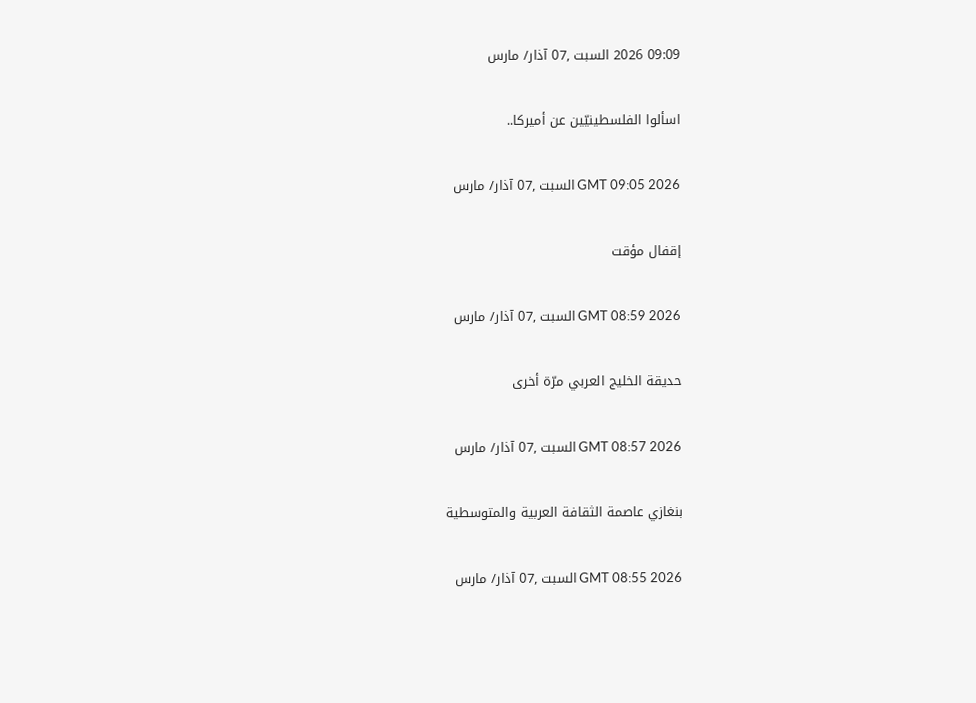09:09 2026 السبت ,07 آذار/ مارس

اسألوا الفلسطينيّين عن أميركا..

GMT 09:05 2026 السبت ,07 آذار/ مارس

إقفال مؤقت

GMT 08:59 2026 السبت ,07 آذار/ مارس

حديقة الخليج العربي مرّة أخرى

GMT 08:57 2026 السبت ,07 آذار/ مارس

بنغازي عاصمة الثقافة العربية والمتوسطية

GMT 08:55 2026 السبت ,07 آذار/ مارس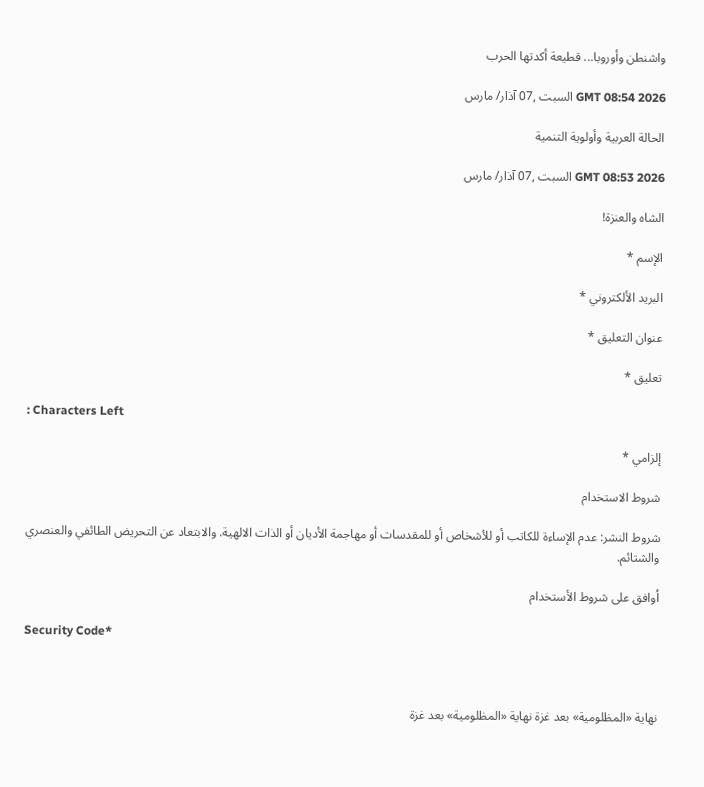واشنطن وأوروبا... قطيعة أكدتها الحرب

GMT 08:54 2026 السبت ,07 آذار/ مارس

الحالة العربية وأولوية التنمية

GMT 08:53 2026 السبت ,07 آذار/ مارس

الشاه والعنزة!

الإسم *

البريد الألكتروني *

عنوان التعليق *

تعليق *

: Characters Left

إلزامي *

شروط الاستخدام

شروط النشر: عدم الإساءة للكاتب أو للأشخاص أو للمقدسات أو مهاجمة الأديان أو الذات الالهية. والابتعاد عن التحريض الطائفي والعنصري والشتائم.

اُوافق على شروط الأستخدام

Security Code*



نهاية «المظلومية» بعد غزة نهاية «المظلومية» بعد غزة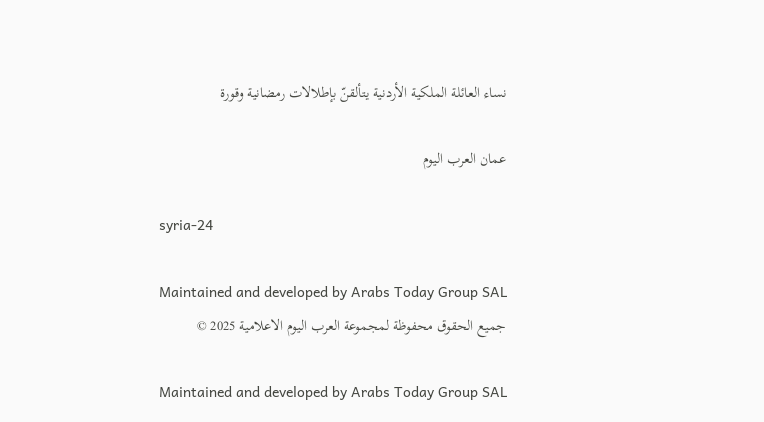نساء العائلة الملكية الأردنية يتألقنّ بإطلالات رمضانية وقورة

عمان العرب اليوم

syria-24

Maintained and developed by Arabs Today Group SAL
جميع الحقوق محفوظة لمجموعة العرب اليوم الاعلامية 2025 ©

Maintained and developed by Arabs Today Group SAL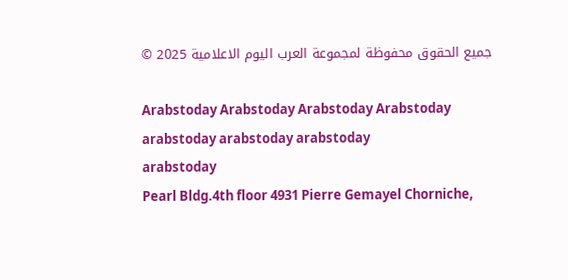جميع الحقوق محفوظة لمجموعة العرب اليوم الاعلامية 2025 ©

Arabstoday Arabstoday Arabstoday Arabstoday
arabstoday arabstoday arabstoday
arabstoday
Pearl Bldg.4th floor 4931 Pierre Gemayel Chorniche,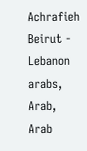Achrafieh Beirut - Lebanon
arabs, Arab, Arab